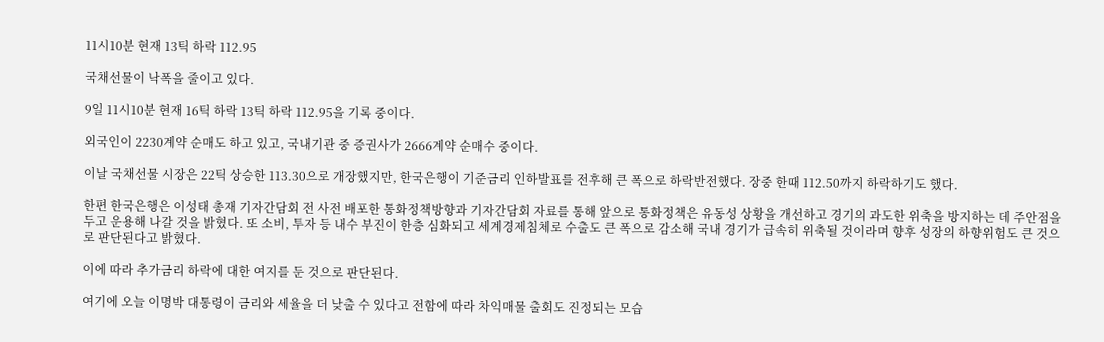11시10분 현재 13틱 하락 112.95

국채선물이 낙폭을 줄이고 있다.

9일 11시10분 현재 16틱 하락 13틱 하락 112.95을 기록 중이다.

외국인이 2230계약 순매도 하고 있고, 국내기관 중 증권사가 2666계약 순매수 중이다.

이날 국채선물 시장은 22틱 상승한 113.30으로 개장했지만, 한국은행이 기준금리 인하발표를 전후해 큰 폭으로 하락반전했다. 장중 한때 112.50까지 하락하기도 했다.

한편 한국은행은 이성태 총재 기자간담회 전 사전 배포한 통화정책방향과 기자간담회 자료를 통해 앞으로 통화정책은 유동성 상황을 개선하고 경기의 과도한 위축을 방지하는 데 주안점을 두고 운용해 나갈 것을 밝혔다. 또 소비, 투자 등 내수 부진이 한층 심화되고 세계경제침체로 수출도 큰 폭으로 감소해 국내 경기가 급속히 위축될 것이라며 향후 성장의 하향위험도 큰 것으로 판단된다고 밝혔다.

이에 따라 추가금리 하락에 대한 여지를 둔 것으로 판단된다.

여기에 오늘 이명박 대통령이 금리와 세율을 더 낮출 수 있다고 전함에 따라 차익매물 출회도 진정되는 모습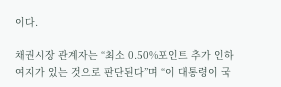이다.

채권시장 관계자는 “최소 0.50%포인트 추가 인하 여지가 있는 것으로 판단된다”며 “이 대통령이 국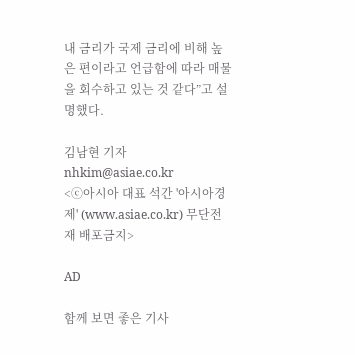내 금리가 국제 금리에 비해 높은 편이라고 언급함에 따라 매물을 회수하고 있는 것 같다”고 설명했다.

김남현 기자 nhkim@asiae.co.kr
<ⓒ아시아 대표 석간 '아시아경제' (www.asiae.co.kr) 무단전재 배포금지>

AD

함께 보면 좋은 기사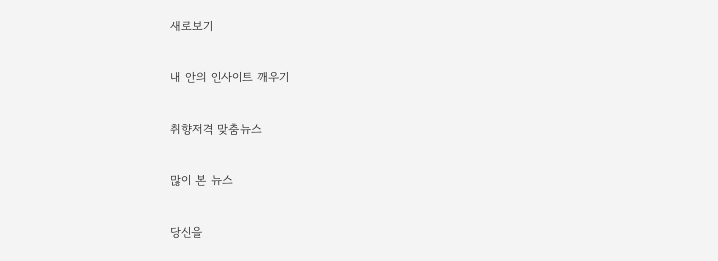새로보기

내 안의 인사이트 깨우기

취향저격 맞춤뉴스

많이 본 뉴스

당신을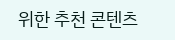위한 추천 콘텐츠